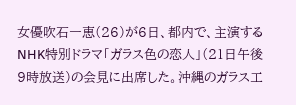女優吹石一恵(26)が6日、都内で、主演するNHK特別ドラマ「ガラス色の恋人」(21日午後9時放送)の会見に出席した。沖縄のガラス工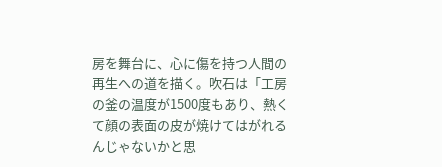房を舞台に、心に傷を持つ人間の再生への道を描く。吹石は「工房の釜の温度が1500度もあり、熱くて顔の表面の皮が焼けてはがれるんじゃないかと思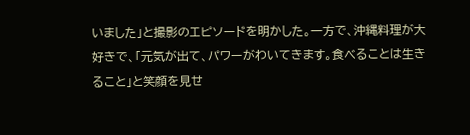いました」と撮影のエピソードを明かした。一方で、沖縄料理が大好きで、「元気が出て、パワーがわいてきます。食べることは生きること」と笑顔を見せ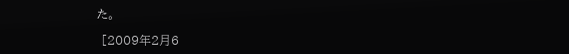た。

 [2009年2月6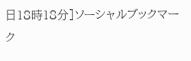日18時18分]ソーシャルブックマーク